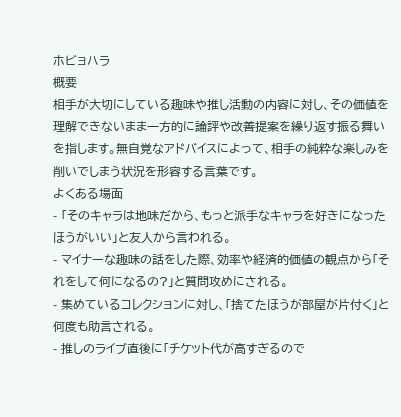ホビョハラ
概要
相手が大切にしている趣味や推し活動の内容に対し、その価値を理解できないまま一方的に論評や改善提案を繰り返す振る舞いを指します。無自覚なアドバイスによって、相手の純粋な楽しみを削いでしまう状況を形容する言葉です。
よくある場面
- 「そのキャラは地味だから、もっと派手なキャラを好きになったほうがいい」と友人から言われる。
- マイナーな趣味の話をした際、効率や経済的価値の観点から「それをして何になるの?」と質問攻めにされる。
- 集めているコレクションに対し、「捨てたほうが部屋が片付く」と何度も助言される。
- 推しのライブ直後に「チケット代が高すぎるので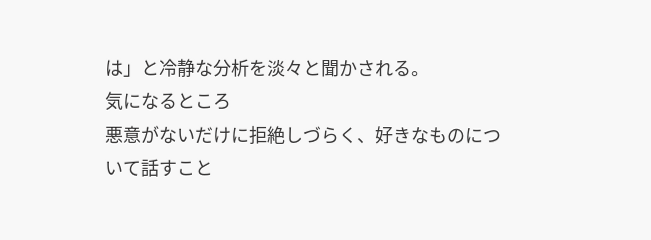は」と冷静な分析を淡々と聞かされる。
気になるところ
悪意がないだけに拒絶しづらく、好きなものについて話すこと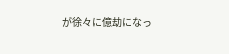が徐々に億劫になっ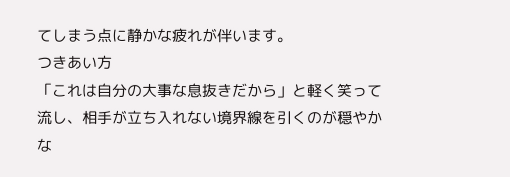てしまう点に静かな疲れが伴います。
つきあい方
「これは自分の大事な息抜きだから」と軽く笑って流し、相手が立ち入れない境界線を引くのが穏やかな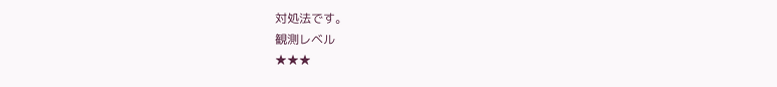対処法です。
観測レベル
★★★